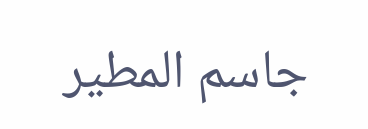جاسم المطير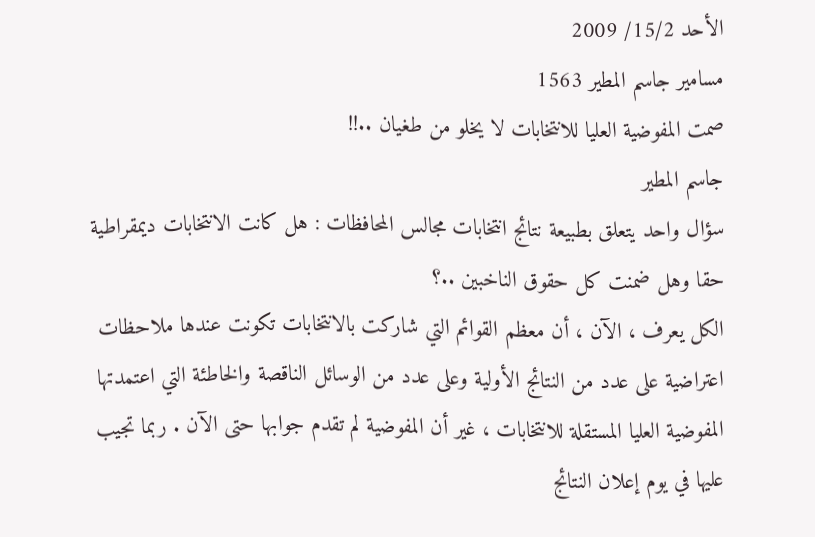الأحد 15/2/ 2009
مسامير جاسم المطير 1563
صمت المفوضية العليا للانتخابات لا يخلو من طغيان ..!!
جاسم المطير
سؤال واحد يتعلق بطبيعة نتائج انتخابات مجالس المحافظات : هل كانت الانتخابات ديمقراطية حقا وهل ضمنت كل حقوق الناخبين ..؟
الكل يعرف ، الآن ، أن معظم القوائم التي شاركت بالانتخابات تكونت عندها ملاحظات اعتراضية على عدد من النتائج الأولية وعلى عدد من الوسائل الناقصة والخاطئة التي اعتمدتها المفوضية العليا المستقلة للانتخابات ، غير أن المفوضية لم تقدم جوابها حتى الآن . ربما تجيب عليها في يوم إعلان النتائج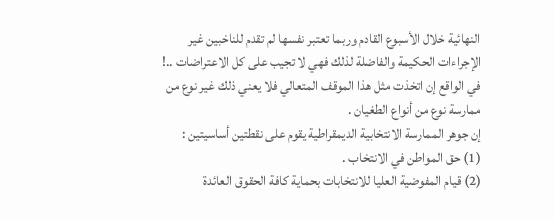النهائية خلال الأسبوع القادم وربما تعتبر نفسها لم تقدم للناخبين غير الإجراءات الحكيمة والفاضلة لذلك فهي لا تجيب على كل الاعتراضات ..! في الواقع إن اتخذت مثل هذا الموقف المتعالي فلا يعني ذلك غير نوع من ممارسة نوع من أنواع الطغيان .
إن جوهر الممارسة الانتخابية الديمقراطية يقوم على نقطتين أساسيتين :
(1) حق المواطن في الانتخاب .
(2) قيام المفوضية العليا للانتخابات بحماية كافة الحقوق العائدة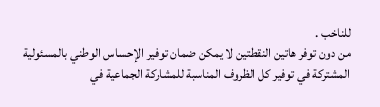للناخب .
من دون توفر هاتين النقطتين لا يمكن ضمان توفير الإحساس الوطني بالمسئولية المشتركة في توفير كل الظروف المناسبة للمشاركة الجماعية في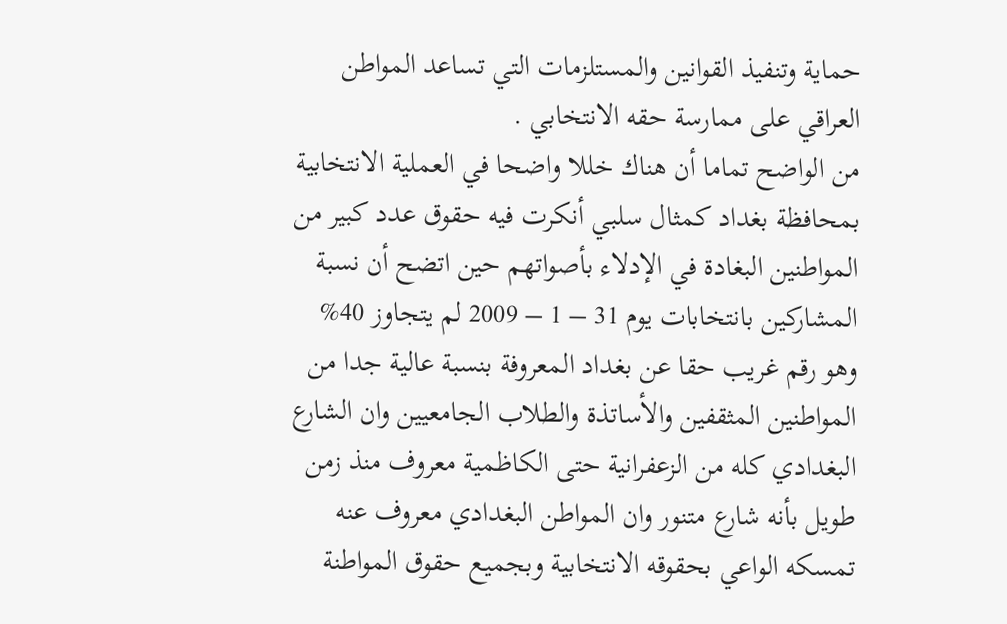حماية وتنفيذ القوانين والمستلزمات التي تساعد المواطن العراقي على ممارسة حقه الانتخابي .
من الواضح تماما أن هناك خللا واضحا في العملية الانتخابية بمحافظة بغداد كمثال سلبي أنكرت فيه حقوق عدد كبير من المواطنين البغادة في الإدلاء بأصواتهم حين اتضح أن نسبة المشاركين بانتخابات يوم 31 – 1 – 2009 لم يتجاوز 40% وهو رقم غريب حقا عن بغداد المعروفة بنسبة عالية جدا من المواطنين المثقفين والأساتذة والطلاب الجامعيين وان الشارع البغدادي كله من الزعفرانية حتى الكاظمية معروف منذ زمن طويل بأنه شارع متنور وان المواطن البغدادي معروف عنه تمسكه الواعي بحقوقه الانتخابية وبجميع حقوق المواطنة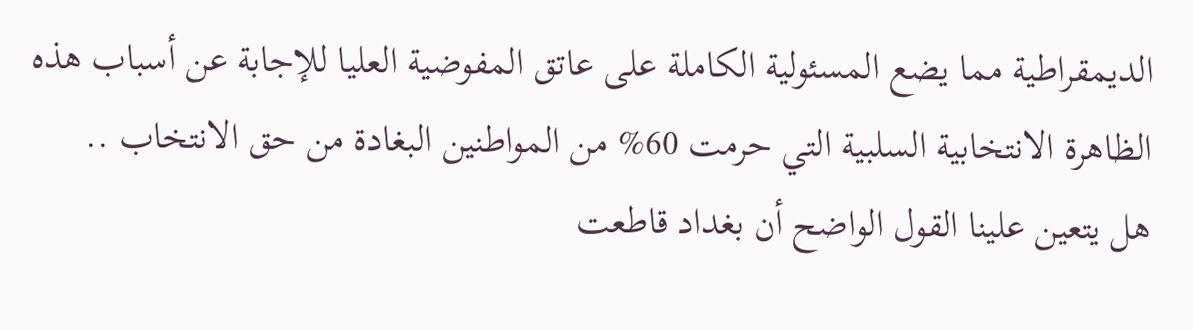الديمقراطية مما يضع المسئولية الكاملة على عاتق المفوضية العليا للإجابة عن أسباب هذه الظاهرة الانتخابية السلبية التي حرمت 60% من المواطنين البغادة من حق الانتخاب ..
هل يتعين علينا القول الواضح أن بغداد قاطعت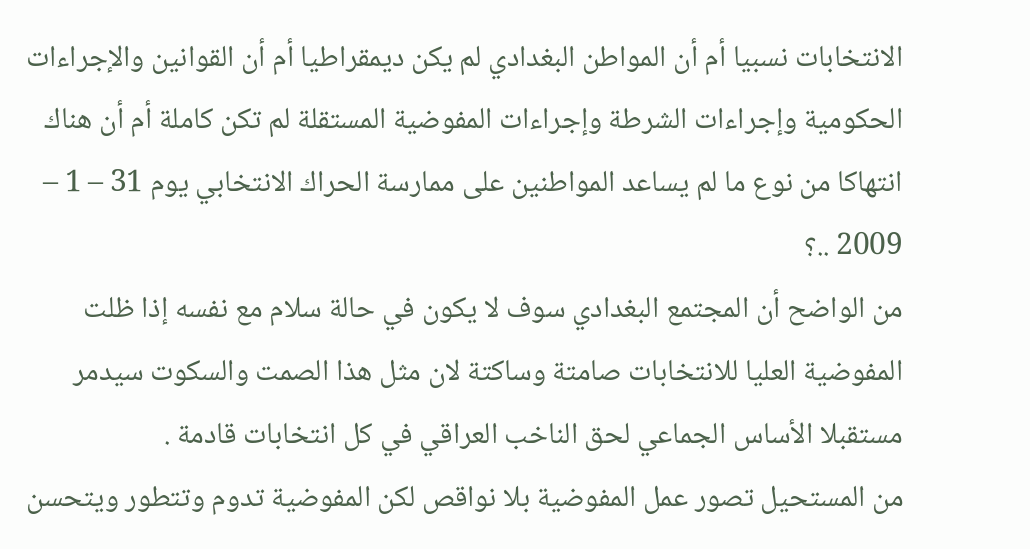الانتخابات نسبيا أم أن المواطن البغدادي لم يكن ديمقراطيا أم أن القوانين والإجراءات الحكومية وإجراءات الشرطة وإجراءات المفوضية المستقلة لم تكن كاملة أم أن هناك انتهاكا من نوع ما لم يساعد المواطنين على ممارسة الحراك الانتخابي يوم 31 – 1 – 2009 ..؟
من الواضح أن المجتمع البغدادي سوف لا يكون في حالة سلام مع نفسه إذا ظلت المفوضية العليا للانتخابات صامتة وساكتة لان مثل هذا الصمت والسكوت سيدمر مستقبلا الأساس الجماعي لحق الناخب العراقي في كل انتخابات قادمة .
من المستحيل تصور عمل المفوضية بلا نواقص لكن المفوضية تدوم وتتطور ويتحسن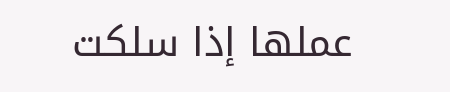عملها إذا سلكت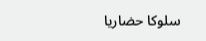سلوكا حضاريا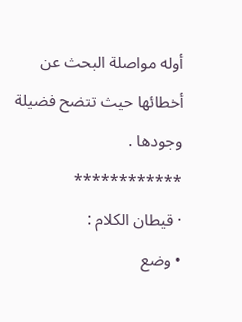أوله مواصلة البحث عن أخطائها حيث تتضح فضيلة وجودها .
************
· قيطان الكلام :
• وضع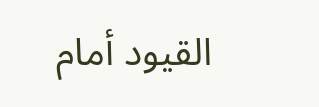القيود أمام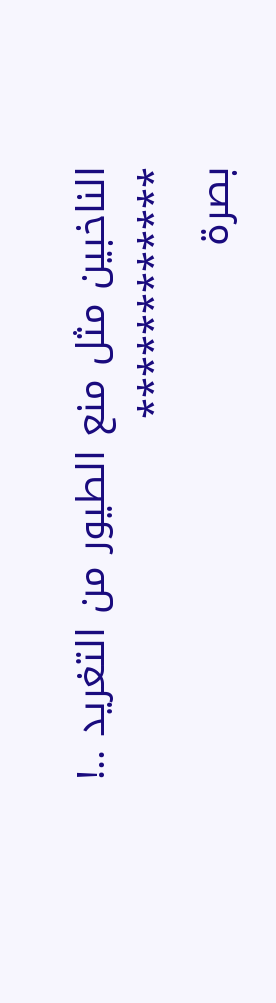الناخبين مثل منع الطيور من التغريد ..!
************
بصرة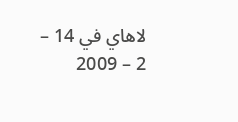لاهاي في 14 – 2 – 2009